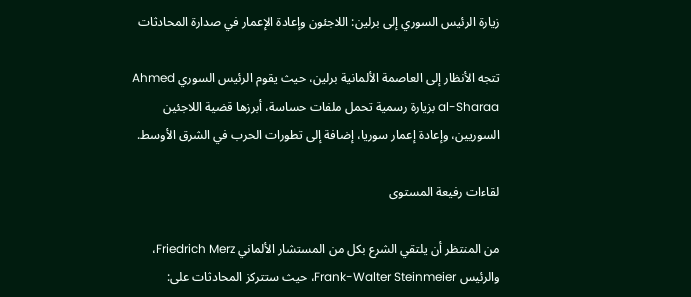زيارة الرئيس السوري إلى برلين: اللاجئون وإعادة الإعمار في صدارة المحادثات

تتجه الأنظار إلى العاصمة الألمانية برلين، حيث يقوم الرئيس السوري Ahmed al-Sharaa بزيارة رسمية تحمل ملفات حساسة، أبرزها قضية اللاجئين السوريين، وإعادة إعمار سوريا، إضافة إلى تطورات الحرب في الشرق الأوسط.

لقاءات رفيعة المستوى

من المنتظر أن يلتقي الشرع بكل من المستشار الألماني Friedrich Merz، والرئيس Frank-Walter Steinmeier، حيث ستتركز المحادثات على: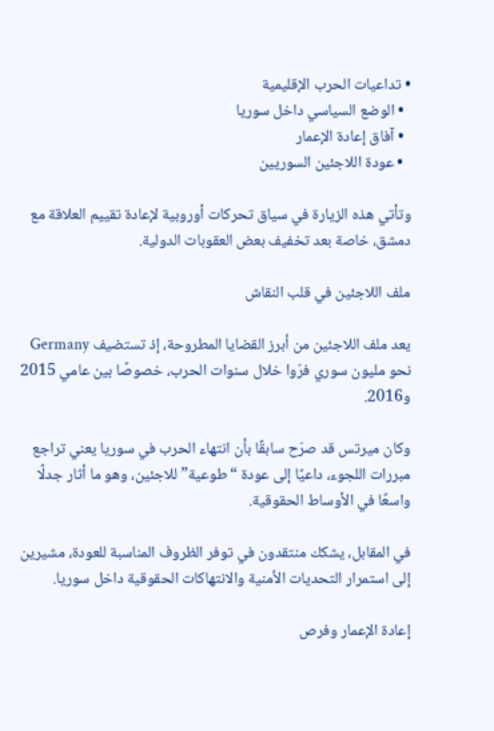• تداعيات الحرب الإقليمية
  • الوضع السياسي داخل سوريا
  • آفاق إعادة الإعمار
  • عودة اللاجئين السوريين

وتأتي هذه الزيارة في سياق تحركات أوروبية لإعادة تقييم العلاقة مع دمشق، خاصة بعد تخفيف بعض العقوبات الدولية.

ملف اللاجئين في قلب النقاش

يعد ملف اللاجئين من أبرز القضايا المطروحة، إذ تستضيف Germany نحو مليون سوري فرّوا خلال سنوات الحرب، خصوصًا بين عامي 2015 و2016.

وكان ميرتس قد صرّح سابقًا بأن انتهاء الحرب في سوريا يعني تراجع مبررات اللجوء، داعيًا إلى عودة “طوعية” للاجئين، وهو ما أثار جدلًا واسعًا في الأوساط الحقوقية.

في المقابل، يشكك منتقدون في توفر الظروف المناسبة للعودة، مشيرين إلى استمرار التحديات الأمنية والانتهاكات الحقوقية داخل سوريا.

إعادة الإعمار وفرص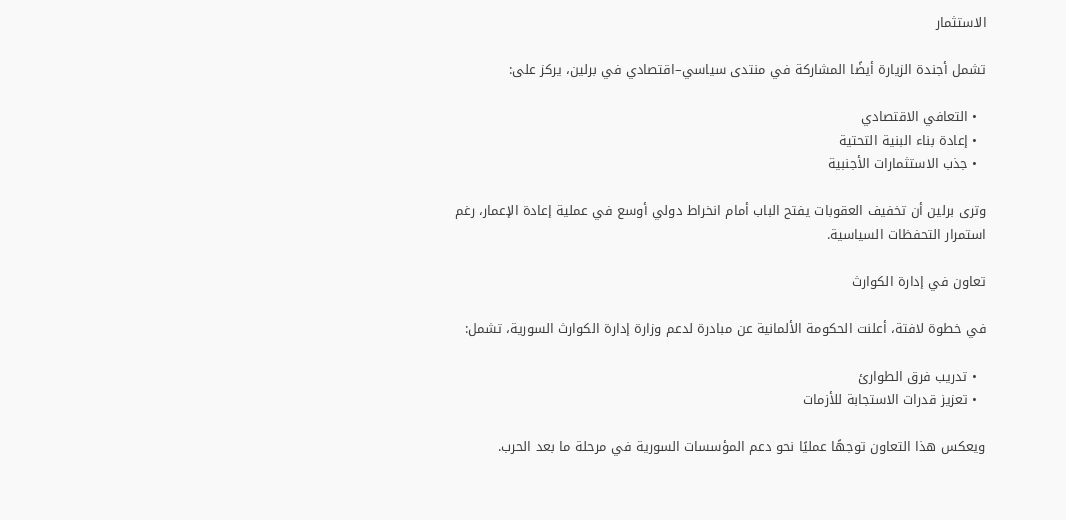الاستثمار

تشمل أجندة الزيارة أيضًا المشاركة في منتدى سياسي–اقتصادي في برلين، يركز على:

  • التعافي الاقتصادي
  • إعادة بناء البنية التحتية
  • جذب الاستثمارات الأجنبية

وترى برلين أن تخفيف العقوبات يفتح الباب أمام انخراط دولي أوسع في عملية إعادة الإعمار، رغم استمرار التحفظات السياسية.

تعاون في إدارة الكوارث

في خطوة لافتة، أعلنت الحكومة الألمانية عن مبادرة لدعم وزارة إدارة الكوارث السورية، تشمل:

  • تدريب فرق الطوارئ
  • تعزيز قدرات الاستجابة للأزمات

ويعكس هذا التعاون توجهًا عمليًا نحو دعم المؤسسات السورية في مرحلة ما بعد الحرب.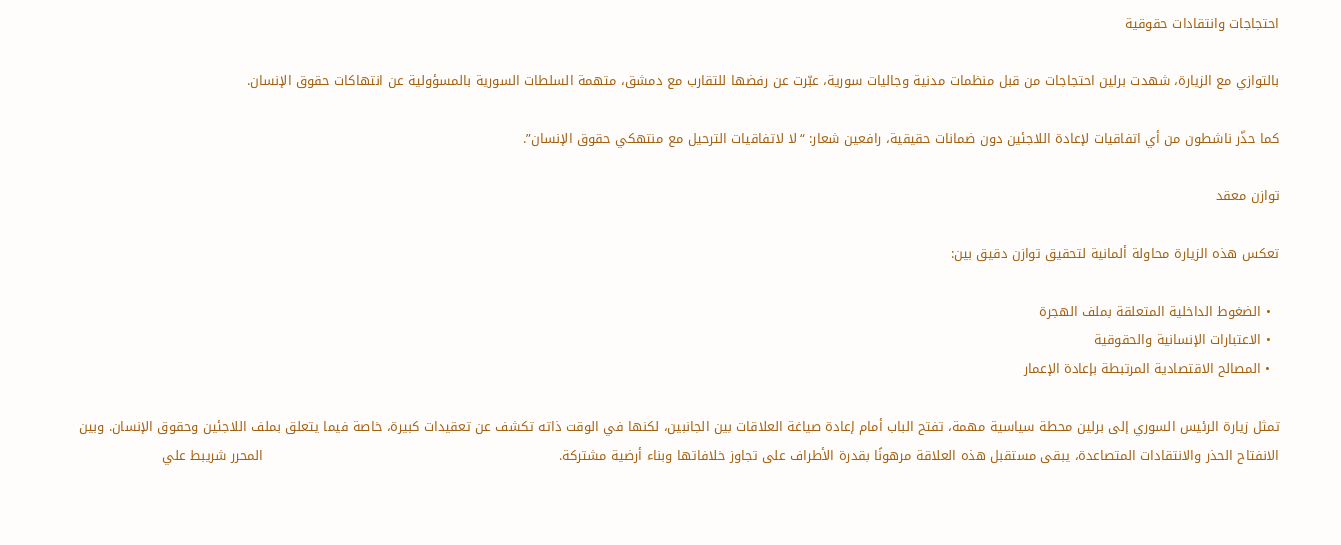احتجاجات وانتقادات حقوقية

بالتوازي مع الزيارة، شهدت برلين احتجاجات من قبل منظمات مدنية وجاليات سورية، عبّرت عن رفضها للتقارب مع دمشق، متهمة السلطات السورية بالمسؤولية عن انتهاكات حقوق الإنسان.

كما حذّر ناشطون من أي اتفاقيات لإعادة اللاجئين دون ضمانات حقيقية، رافعين شعار: “لا لاتفاقيات الترحيل مع منتهكي حقوق الإنسان”.

توازن معقد

تعكس هذه الزيارة محاولة ألمانية لتحقيق توازن دقيق بين:

  • الضغوط الداخلية المتعلقة بملف الهجرة
  • الاعتبارات الإنسانية والحقوقية
  • المصالح الاقتصادية المرتبطة بإعادة الإعمار

تمثل زيارة الرئيس السوري إلى برلين محطة سياسية مهمة، تفتح الباب أمام إعادة صياغة العلاقات بين الجانبين، لكنها في الوقت ذاته تكشف عن تعقيدات كبيرة، خاصة فيما يتعلق بملف اللاجئين وحقوق الإنسان. وبين الانفتاح الحذر والانتقادات المتصاعدة، يبقى مستقبل هذه العلاقة مرهونًا بقدرة الأطراف على تجاوز خلافاتها وبناء أرضية مشتركة.                                                                   المحرر شريبط علي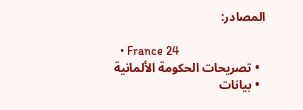المصادر:

  • France 24
  • تصريحات الحكومة الألمانية
  • بيانات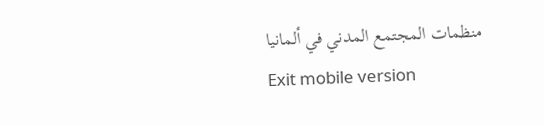منظمات المجتمع المدني في ألمانيا
Exit mobile version